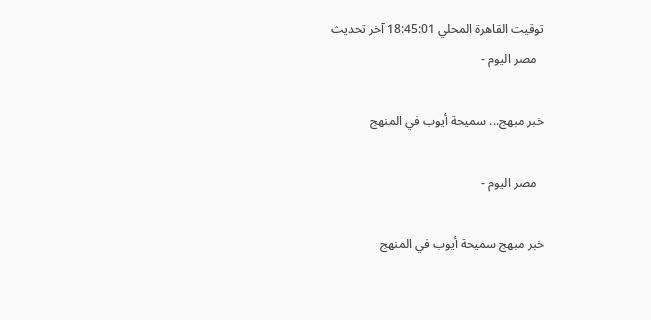توقيت القاهرة المحلي 18:45:01 آخر تحديث
  مصر اليوم -

خبر مبهج... سميحة أيوب في المنهج

  مصر اليوم -

خبر مبهج سميحة أيوب في المنهج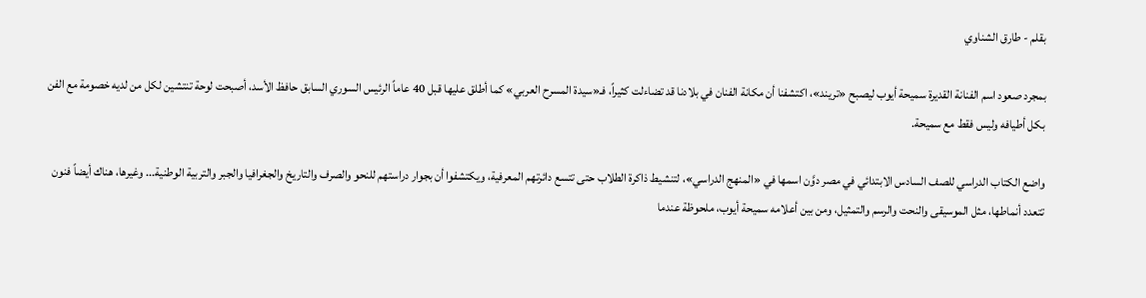بقلم - طارق الشناوي

بمجرد صعود اسم الفنانة القديرة سميحة أيوب ليصبح «تريند»، اكتشفنا أن مكانة الفنان في بلادنا قد تضاءلت كثيراً، فـ«سيدة المسرح العربي» كما أطلق عليها قبل 40 عاماً الرئيس السوري السابق حافظ الأسد، أصبحت لوحة تنتشين لكل من لديه خصومة مع الفن بكل أطيافه وليس فقط مع سميحة.

واضع الكتاب الدراسي للصف السادس الابتدائي في مصر دوَّن اسمها في «المنهج الدراسي»، لتنشيط ذاكرة الطلاب حتى تتسع دائرتهم المعرفية، ويكتشفوا أن بجوار دراستهم للنحو والصرف والتاريخ والجغرافيا والجبر والتربية الوطنية... وغيرها، هناك أيضاً فنون تتعدد أنماطها، مثل الموسيقى والنحت والرسم والتمثيل، ومن بين أعلامه سميحة أيوب، ملحوظة عندما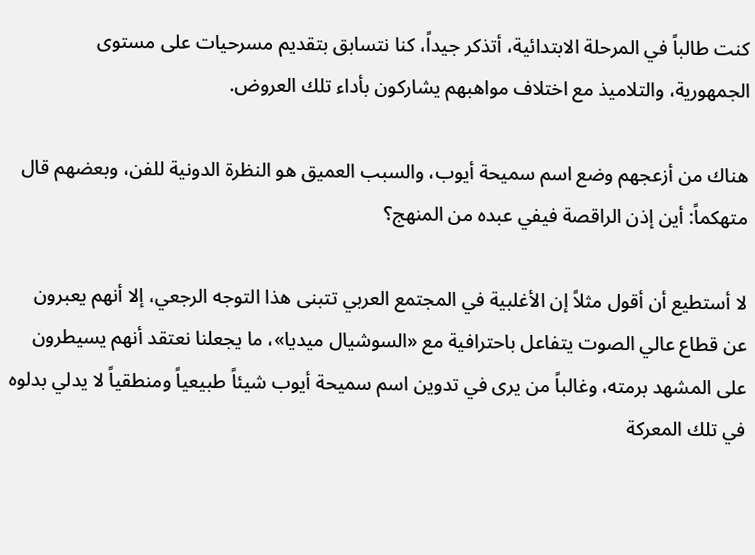كنت طالباً في المرحلة الابتدائية، أتذكر جيداً، كنا نتسابق بتقديم مسرحيات على مستوى الجمهورية، والتلاميذ مع اختلاف مواهبهم يشاركون بأداء تلك العروض.

هناك من أزعجهم وضع اسم سميحة أيوب، والسبب العميق هو النظرة الدونية للفن، وبعضهم قال متهكماً: أين إذن الراقصة فيفي عبده من المنهج؟

لا أستطيع أن أقول مثلاً إن الأغلبية في المجتمع العربي تتبنى هذا التوجه الرجعي، إلا أنهم يعبرون عن قطاع عالي الصوت يتفاعل باحترافية مع «السوشيال ميديا»، ما يجعلنا نعتقد أنهم يسيطرون على المشهد برمته، وغالباً من يرى في تدوين اسم سميحة أيوب شيئاً طبيعياً ومنطقياً لا يدلي بدلوه في تلك المعركة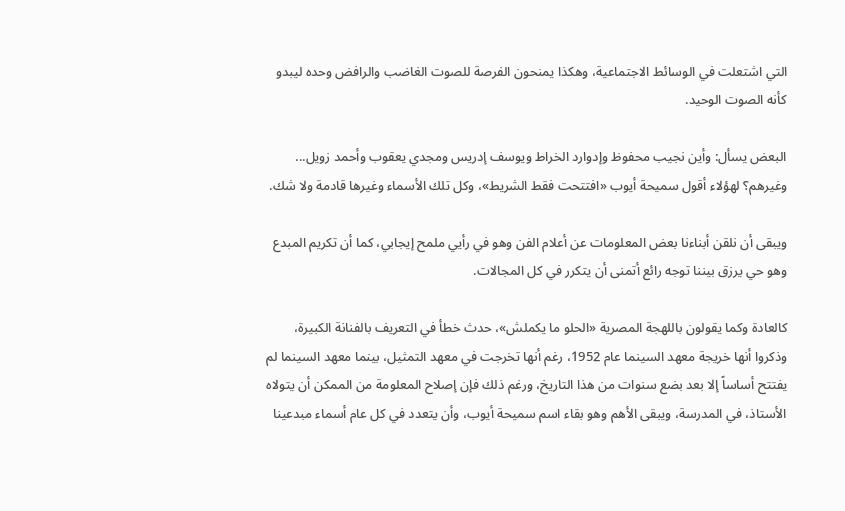التي اشتعلت في الوسائط الاجتماعية، وهكذا يمنحون الفرصة للصوت الغاضب والرافض وحده ليبدو كأنه الصوت الوحيد.

البعض يسأل: وأين نجيب محفوظ وإدوارد الخراط ويوسف إدريس ومجدي يعقوب وأحمد زويل... وغيرهم؟ لهؤلاء أقول سميحة أيوب «افتتحت فقط الشريط»، وكل تلك الأسماء وغيرها قادمة ولا شك.

ويبقى أن نلقن أبناءنا بعض المعلومات عن أعلام الفن وهو في رأيي ملمح إيجابي، كما أن تكريم المبدع وهو حي يرزق بيننا توجه رائع أتمنى أن يتكرر في كل المجالات.

كالعادة وكما يقولون باللهجة المصرية «الحلو ما يكملش»، حدث خطأ في التعريف بالفنانة الكبيرة، وذكروا أنها خريجة معهد السينما عام 1952، رغم أنها تخرجت في معهد التمثيل، بينما معهد السينما لم يفتتح أساساً إلا بعد بضع سنوات من هذا التاريخ، ورغم ذلك فإن إصلاح المعلومة من الممكن أن يتولاه الأستاذ، في المدرسة، ويبقى الأهم وهو بقاء اسم سميحة أيوب، وأن يتعدد في كل عام أسماء مبدعينا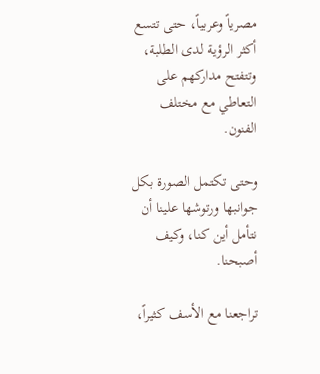مصرياً وعربياً، حتى تتسع أكثر الرؤية لدى الطلبة، وتتفتح مداركهم على التعاطي مع مختلف الفنون.

وحتى تكتمل الصورة بكل جوانبها ورتوشها علينا أن نتأمل أين كنا، وكيف أصبحنا.

تراجعنا مع الأسف كثيراً،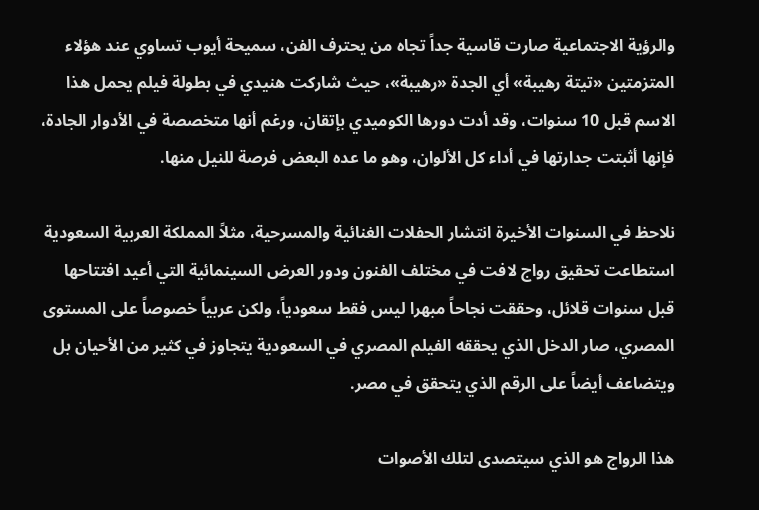والرؤية الاجتماعية صارت قاسية جداً تجاه من يحترف الفن، سميحة أيوب تساوي عند هؤلاء المتزمتين «تيتة رهيبة» أي الجدة «رهيبة»، حيث شاركت هنيدي في بطولة فيلم يحمل هذا الاسم قبل 10 سنوات، وقد أدت دورها الكوميدي بإتقان، ورغم أنها متخصصة في الأدوار الجادة، فإنها أثبتت جدارتها في أداء كل الألوان، وهو ما عده البعض فرصة للنيل منها.

نلاحظ في السنوات الأخيرة انتشار الحفلات الغنائية والمسرحية، مثلاً المملكة العربية السعودية استطاعت تحقيق رواج لافت في مختلف الفنون ودور العرض السينمائية التي أعيد افتتاحها قبل سنوات قلائل، وحققت نجاحاً مبهرا ليس فقط سعودياً، ولكن عربياً خصوصاً على المستوى المصري، صار الدخل الذي يحققه الفيلم المصري في السعودية يتجاوز في كثير من الأحيان بل ويتضاعف أيضاً على الرقم الذي يتحقق في مصر.

هذا الرواج هو الذي سيتصدى لتلك الأصوات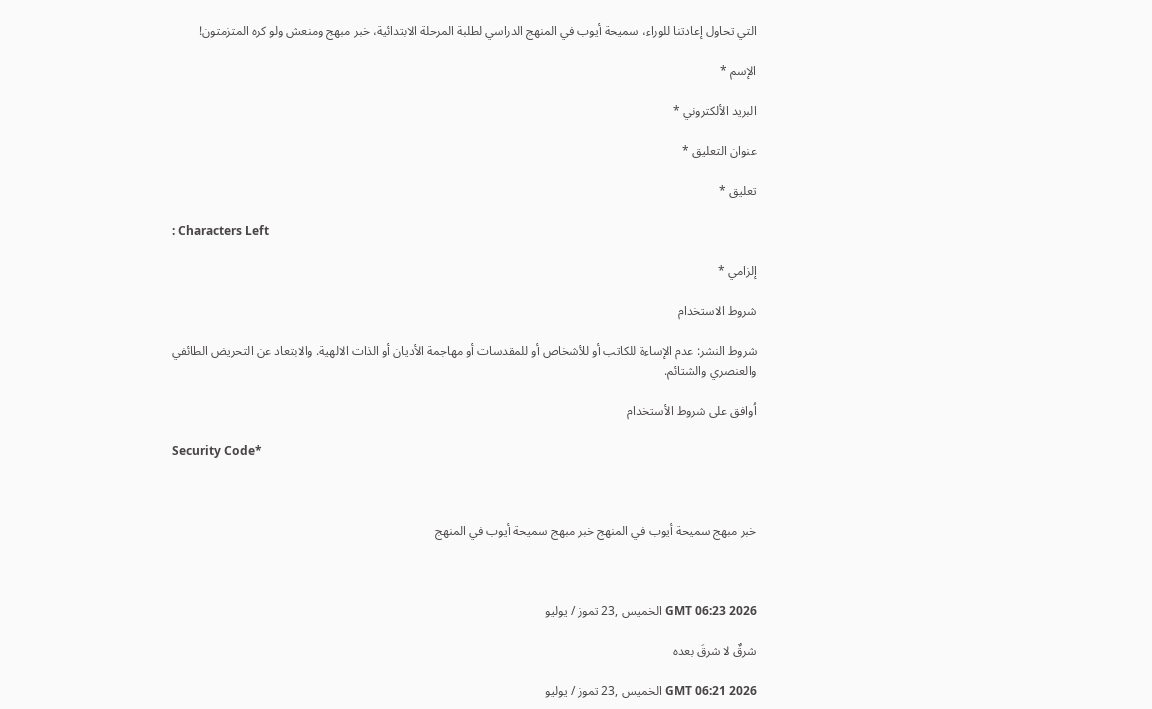التي تحاول إعادتنا للوراء، سميحة أيوب في المنهج الدراسي لطلبة المرحلة الابتدائية، خبر مبهج ومنعش ولو كره المتزمتون!

الإسم *

البريد الألكتروني *

عنوان التعليق *

تعليق *

: Characters Left

إلزامي *

شروط الاستخدام

شروط النشر: عدم الإساءة للكاتب أو للأشخاص أو للمقدسات أو مهاجمة الأديان أو الذات الالهية. والابتعاد عن التحريض الطائفي والعنصري والشتائم.

اُوافق على شروط الأستخدام

Security Code*



خبر مبهج سميحة أيوب في المنهج خبر مبهج سميحة أيوب في المنهج



GMT 06:23 2026 الخميس ,23 تموز / يوليو

شرقٌ لا شرقَ بعده

GMT 06:21 2026 الخميس ,23 تموز / يوليو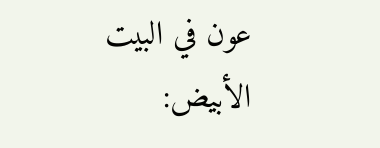عون في البيت الأبيض: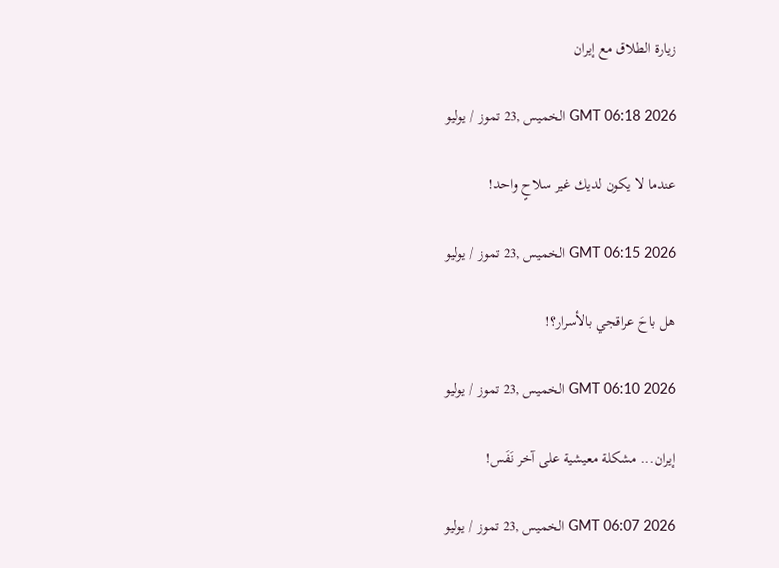زيارة الطلاق مع إيران

GMT 06:18 2026 الخميس ,23 تموز / يوليو

عندما لا يكون لديك غير سلاحٍ واحد!

GMT 06:15 2026 الخميس ,23 تموز / يوليو

هل باحَ عراقجي بالأسرار؟!

GMT 06:10 2026 الخميس ,23 تموز / يوليو

إيران... مشكلة معيشية على آخر نَفَس!

GMT 06:07 2026 الخميس ,23 تموز / يوليو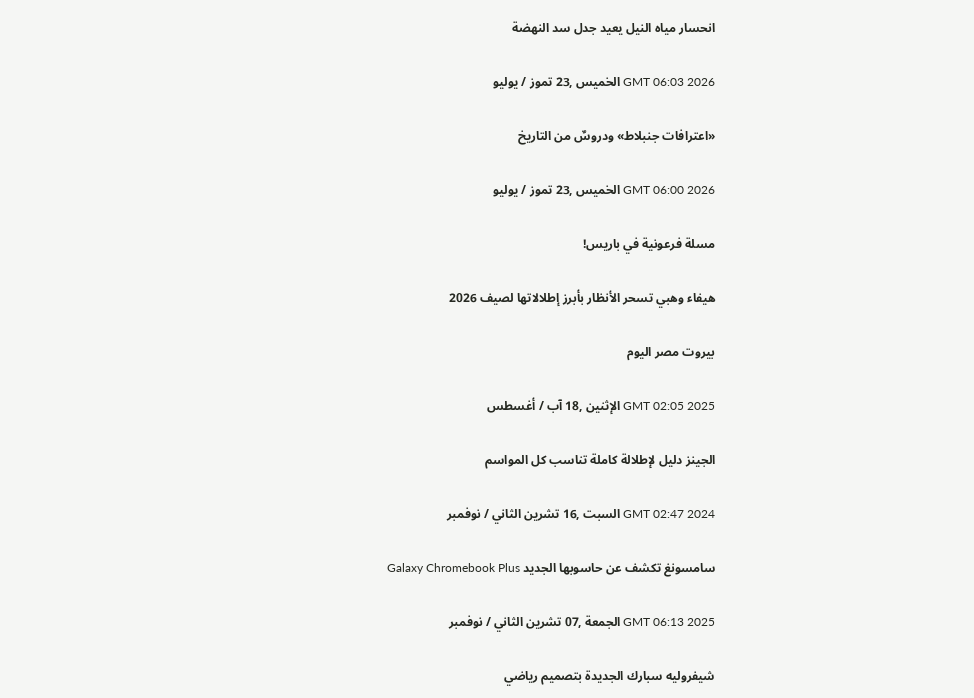انحسار مياه النيل يعيد جدل سد النهضة

GMT 06:03 2026 الخميس ,23 تموز / يوليو

«اعترافات جنبلاط» ودروسٌ من التاريخ

GMT 06:00 2026 الخميس ,23 تموز / يوليو

مسلة فرعونية في باريس!

هيفاء وهبي تسحر الأنظار بأبرز إطلالاتها لصيف 2026

بيروت مصر اليوم

GMT 02:05 2025 الإثنين ,18 آب / أغسطس

الجينز دليل لإطلالة كاملة تناسب كل المواسم

GMT 02:47 2024 السبت ,16 تشرين الثاني / نوفمبر

سامسونغ تكشف عن حاسوبها الجديد Galaxy Chromebook Plus

GMT 06:13 2025 الجمعة ,07 تشرين الثاني / نوفمبر

شيفروليه سبارك الجديدة بتصميم رياضي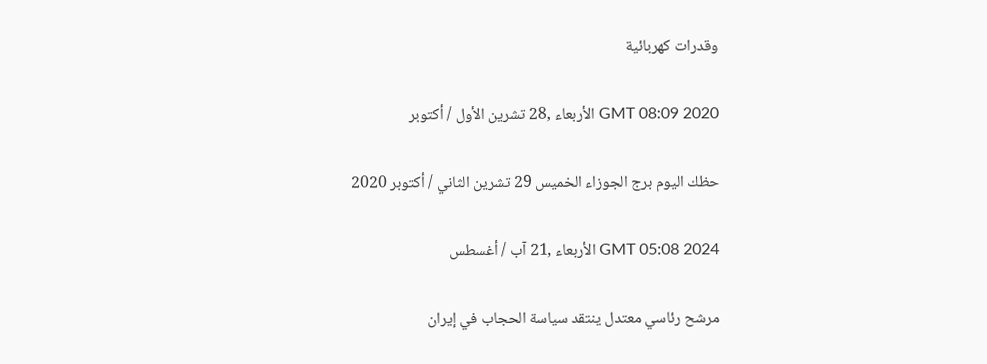وقدرات كهربائية

GMT 08:09 2020 الأربعاء ,28 تشرين الأول / أكتوبر

حظك اليوم برج الجوزاء الخميس 29 تشرين الثاني / أكتوبر 2020

GMT 05:08 2024 الأربعاء ,21 آب / أغسطس

مرشح رئاسي معتدل ينتقد سياسة الحجاب في إيران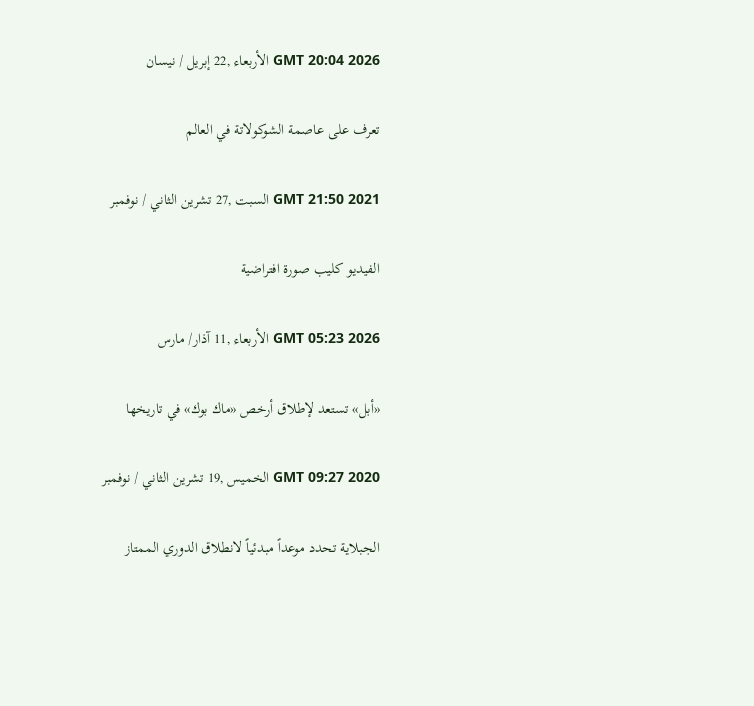GMT 20:04 2026 الأربعاء ,22 إبريل / نيسان

تعرف على عاصمة الشوكولاتة في العالم

GMT 21:50 2021 السبت ,27 تشرين الثاني / نوفمبر

الفيديو كليب صورة افتراضية

GMT 05:23 2026 الأربعاء ,11 آذار/ مارس

«أبل» تستعد لإطلاق أرخص «ماك بوك» في تاريخها

GMT 09:27 2020 الخميس ,19 تشرين الثاني / نوفمبر

الجبلاية تحدد موعداً مبدئياً لانطلاق الدوري الممتاز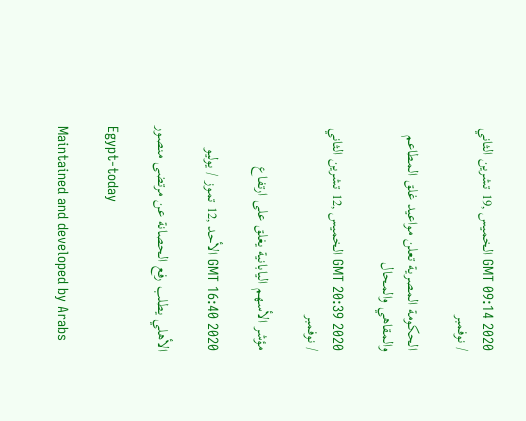GMT 09:14 2020 الخميس ,19 تشرين الثاني / نوفمبر

الحكومة المصرية تعلن مواعيد غلق المطاعم والمقاهي والمحال

GMT 20:39 2020 الخميس ,12 تشرين الثاني / نوفمبر

مؤشر الأسهم اليابانية يغلق على ارتفاع

GMT 16:40 2020 الأحد ,12 تموز / يوليو

الأهلي يطلب رفع الحصانة عن مرتضى منصور

Egypt-today

Maintained and developed by Arabs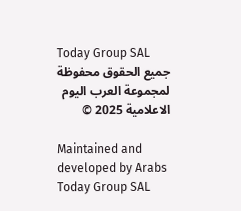Today Group SAL
جميع الحقوق محفوظة لمجموعة العرب اليوم الاعلامية 2025 ©

Maintained and developed by Arabs Today Group SAL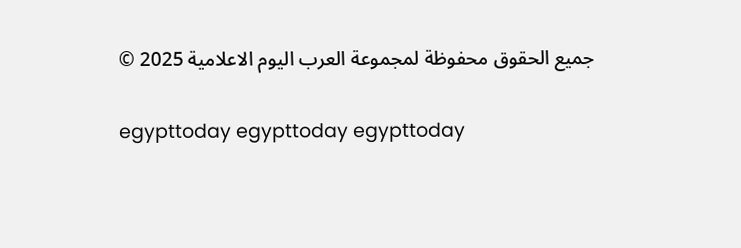جميع الحقوق محفوظة لمجموعة العرب اليوم الاعلامية 2025 ©

egypttoday egypttoday egypttoday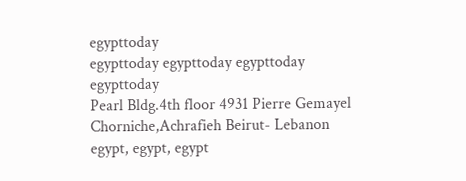egypttoday
egypttoday egypttoday egypttoday
egypttoday
Pearl Bldg.4th floor 4931 Pierre Gemayel Chorniche,Achrafieh Beirut- Lebanon
egypt, egypt, egypt